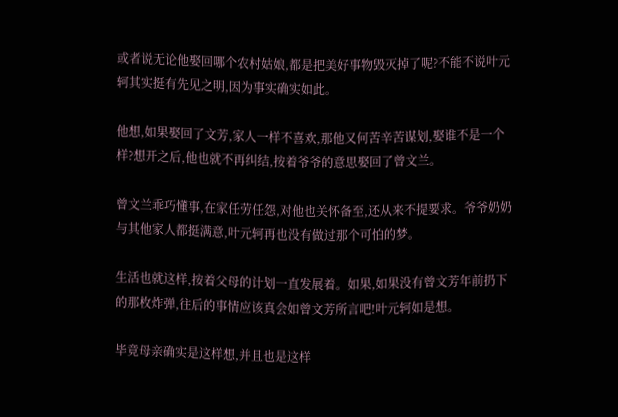或者说无论他娶回哪个农村姑娘,都是把美好事物毁灭掉了呢?不能不说叶元轲其实挺有先见之明,因为事实确实如此。

他想,如果娶回了文芳,家人一样不喜欢,那他又何苦辛苦谋划,娶谁不是一个样?想开之后,他也就不再纠结,按着爷爷的意思娶回了曾文兰。

曾文兰乖巧懂事,在家任劳任怨,对他也关怀备至,还从来不提要求。爷爷奶奶与其他家人都挺满意,叶元轲再也没有做过那个可怕的梦。

生活也就这样,按着父母的计划一直发展着。如果,如果没有曾文芳年前扔下的那枚炸弹,往后的事情应该真会如曾文芳所言吧!叶元轲如是想。

毕竟母亲确实是这样想,并且也是这样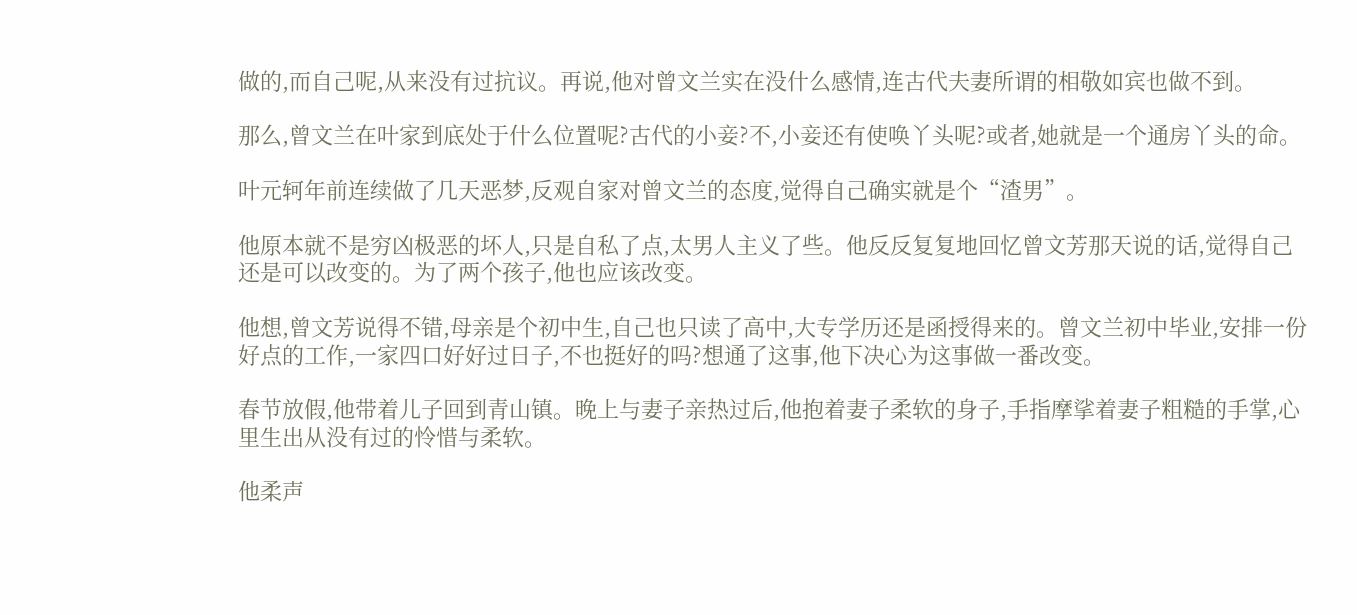做的,而自己呢,从来没有过抗议。再说,他对曾文兰实在没什么感情,连古代夫妻所谓的相敬如宾也做不到。

那么,曾文兰在叶家到底处于什么位置呢?古代的小妾?不,小妾还有使唤丫头呢?或者,她就是一个通房丫头的命。

叶元轲年前连续做了几天恶梦,反观自家对曾文兰的态度,觉得自己确实就是个“渣男”。

他原本就不是穷凶极恶的坏人,只是自私了点,太男人主义了些。他反反复复地回忆曾文芳那天说的话,觉得自己还是可以改变的。为了两个孩子,他也应该改变。

他想,曾文芳说得不错,母亲是个初中生,自己也只读了高中,大专学历还是函授得来的。曾文兰初中毕业,安排一份好点的工作,一家四口好好过日子,不也挺好的吗?想通了这事,他下决心为这事做一番改变。

春节放假,他带着儿子回到青山镇。晚上与妻子亲热过后,他抱着妻子柔软的身子,手指摩挲着妻子粗糙的手掌,心里生出从没有过的怜惜与柔软。

他柔声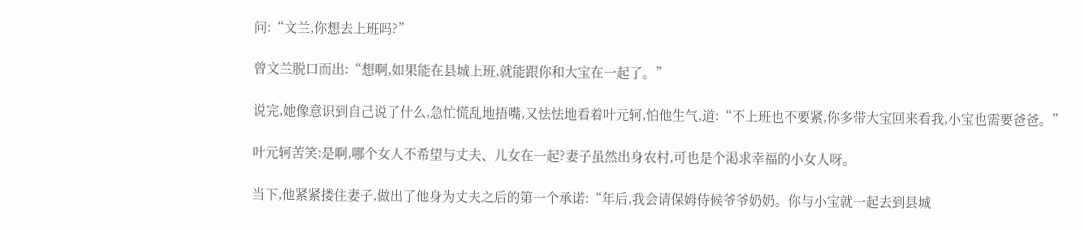问:“文兰,你想去上班吗?”

曾文兰脱口而出:“想啊,如果能在县城上班,就能跟你和大宝在一起了。”

说完,她像意识到自己说了什么,急忙慌乱地捂嘴,又怯怯地看着叶元轲,怕他生气,道:“不上班也不要紧,你多带大宝回来看我,小宝也需要爸爸。”

叶元轲苦笑:是啊,哪个女人不希望与丈夫、儿女在一起?妻子虽然出身农村,可也是个渇求幸福的小女人呀。

当下,他紧紧搂住妻子,做出了他身为丈夫之后的第一个承诺:“年后,我会请保姆侍候爷爷奶奶。你与小宝就一起去到县城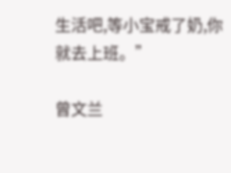生活吧,等小宝戒了奶,你就去上班。”

曾文兰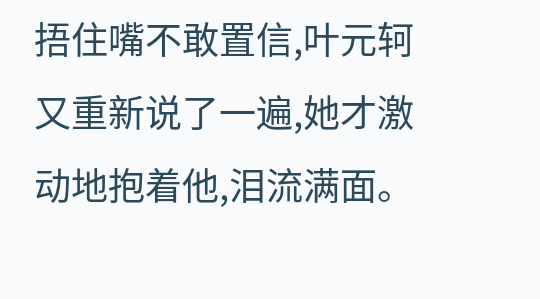捂住嘴不敢置信,叶元轲又重新说了一遍,她才激动地抱着他,泪流满面。